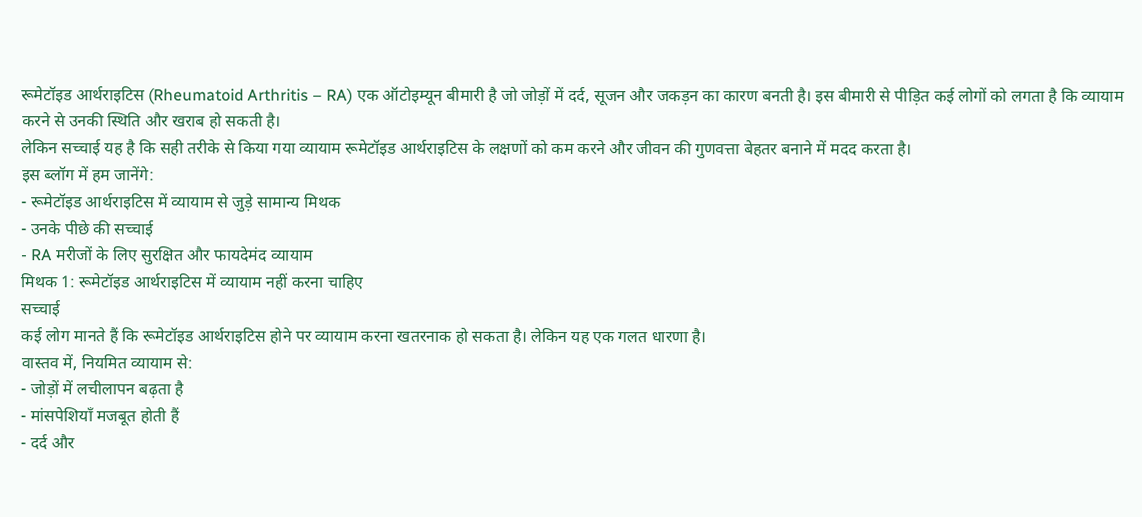रूमेटॉइड आर्थराइटिस (Rheumatoid Arthritis – RA) एक ऑटोइम्यून बीमारी है जो जोड़ों में दर्द, सूजन और जकड़न का कारण बनती है। इस बीमारी से पीड़ित कई लोगों को लगता है कि व्यायाम करने से उनकी स्थिति और खराब हो सकती है।
लेकिन सच्चाई यह है कि सही तरीके से किया गया व्यायाम रूमेटॉइड आर्थराइटिस के लक्षणों को कम करने और जीवन की गुणवत्ता बेहतर बनाने में मदद करता है।
इस ब्लॉग में हम जानेंगे:
- रूमेटॉइड आर्थराइटिस में व्यायाम से जुड़े सामान्य मिथक
- उनके पीछे की सच्चाई
- RA मरीजों के लिए सुरक्षित और फायदेमंद व्यायाम
मिथक 1: रूमेटॉइड आर्थराइटिस में व्यायाम नहीं करना चाहिए
सच्चाई
कई लोग मानते हैं कि रूमेटॉइड आर्थराइटिस होने पर व्यायाम करना खतरनाक हो सकता है। लेकिन यह एक गलत धारणा है।
वास्तव में, नियमित व्यायाम से:
- जोड़ों में लचीलापन बढ़ता है
- मांसपेशियाँ मजबूत होती हैं
- दर्द और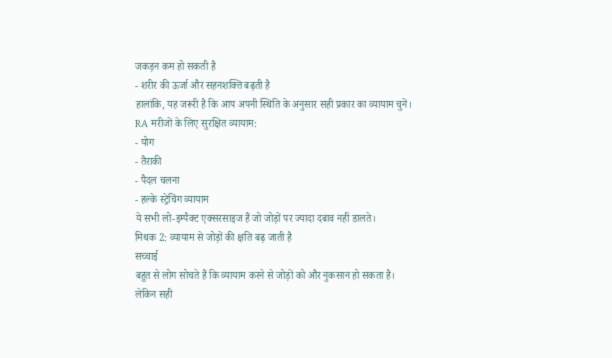जकड़न कम हो सकती है
- शरीर की ऊर्जा और सहनशक्ति बढ़ती है
हालांकि, यह जरूरी है कि आप अपनी स्थिति के अनुसार सही प्रकार का व्यायाम चुनें।
RA मरीजों के लिए सुरक्षित व्यायाम:
- योग
- तैराकी
- पैदल चलना
- हल्के स्ट्रेचिंग व्यायाम
ये सभी लो-इम्पैक्ट एक्सरसाइज हैं जो जोड़ों पर ज्यादा दबाव नहीं डालते।
मिथक 2: व्यायाम से जोड़ों की क्षति बढ़ जाती है
सच्चाई
बहुत से लोग सोचते हैं कि व्यायाम करने से जोड़ों को और नुकसान हो सकता है।
लेकिन सही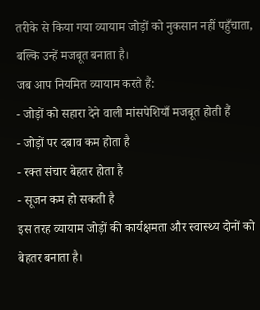तरीके से किया गया व्यायाम जोड़ों को नुकसान नहीं पहुँचाता, बल्कि उन्हें मजबूत बनाता है।
जब आप नियमित व्यायाम करते हैं:
- जोड़ों को सहारा देने वाली मांसपेशियाँ मजबूत होती हैं
- जोड़ों पर दबाव कम होता है
- रक्त संचार बेहतर होता है
- सूजन कम हो सकती है
इस तरह व्यायाम जोड़ों की कार्यक्षमता और स्वास्थ्य दोनों को बेहतर बनाता है।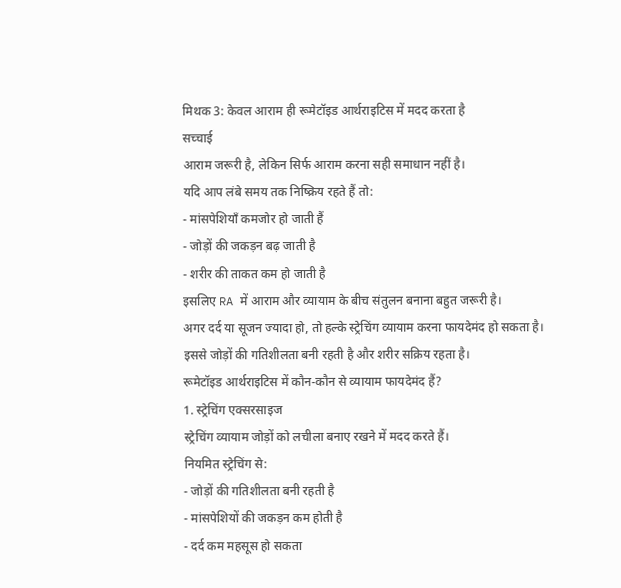मिथक 3: केवल आराम ही रूमेटॉइड आर्थराइटिस में मदद करता है
सच्चाई
आराम जरूरी है, लेकिन सिर्फ आराम करना सही समाधान नहीं है।
यदि आप लंबे समय तक निष्क्रिय रहते हैं तो:
- मांसपेशियाँ कमजोर हो जाती हैं
- जोड़ों की जकड़न बढ़ जाती है
- शरीर की ताकत कम हो जाती है
इसलिए RA में आराम और व्यायाम के बीच संतुलन बनाना बहुत जरूरी है।
अगर दर्द या सूजन ज्यादा हो, तो हल्के स्ट्रेचिंग व्यायाम करना फायदेमंद हो सकता है। इससे जोड़ों की गतिशीलता बनी रहती है और शरीर सक्रिय रहता है।
रूमेटॉइड आर्थराइटिस में कौन-कौन से व्यायाम फायदेमंद हैं?
1. स्ट्रेचिंग एक्सरसाइज
स्ट्रेचिंग व्यायाम जोड़ों को लचीला बनाए रखने में मदद करते हैं।
नियमित स्ट्रेचिंग से:
- जोड़ों की गतिशीलता बनी रहती है
- मांसपेशियों की जकड़न कम होती है
- दर्द कम महसूस हो सकता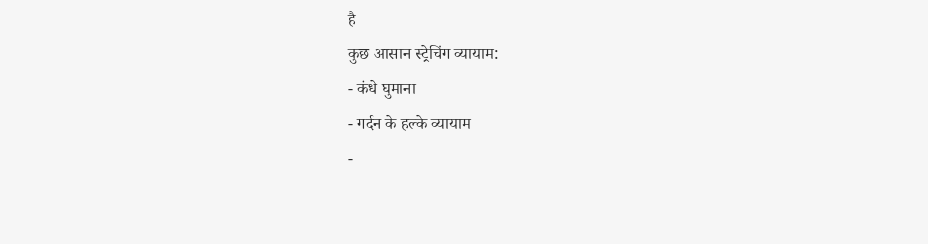है
कुछ आसान स्ट्रेचिंग व्यायाम:
- कंधे घुमाना
- गर्दन के हल्के व्यायाम
-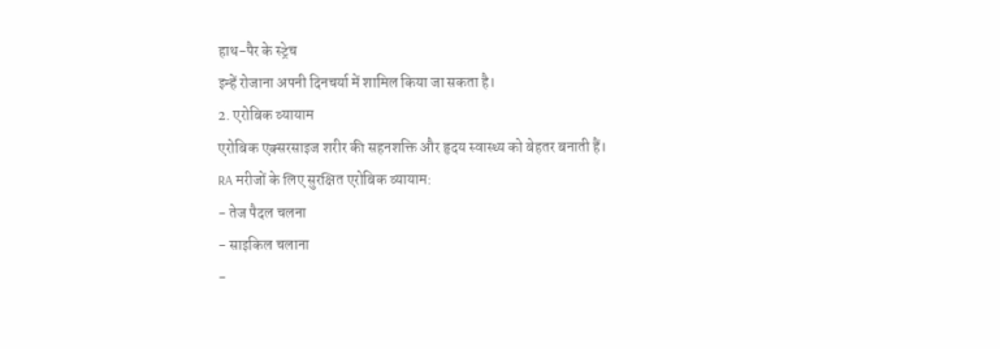हाथ-पैर के स्ट्रेच
इन्हें रोजाना अपनी दिनचर्या में शामिल किया जा सकता है।
2. एरोबिक व्यायाम
एरोबिक एक्सरसाइज शरीर की सहनशक्ति और हृदय स्वास्थ्य को बेहतर बनाती हैं।
RA मरीजों के लिए सुरक्षित एरोबिक व्यायाम:
- तेज पैदल चलना
- साइकिल चलाना
-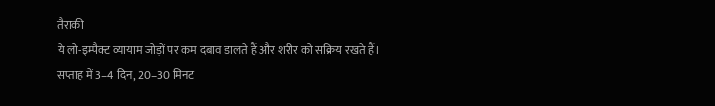तैराकी
ये लो-इम्पैक्ट व्यायाम जोड़ों पर कम दबाव डालते हैं और शरीर को सक्रिय रखते हैं।
सप्ताह में 3–4 दिन, 20–30 मिनट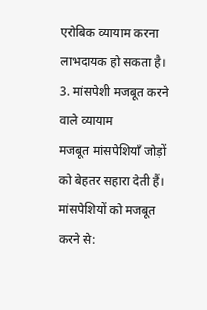एरोबिक व्यायाम करना लाभदायक हो सकता है।
3. मांसपेशी मजबूत करने वाले व्यायाम
मजबूत मांसपेशियाँ जोड़ों को बेहतर सहारा देती हैं।
मांसपेशियों को मजबूत करने से: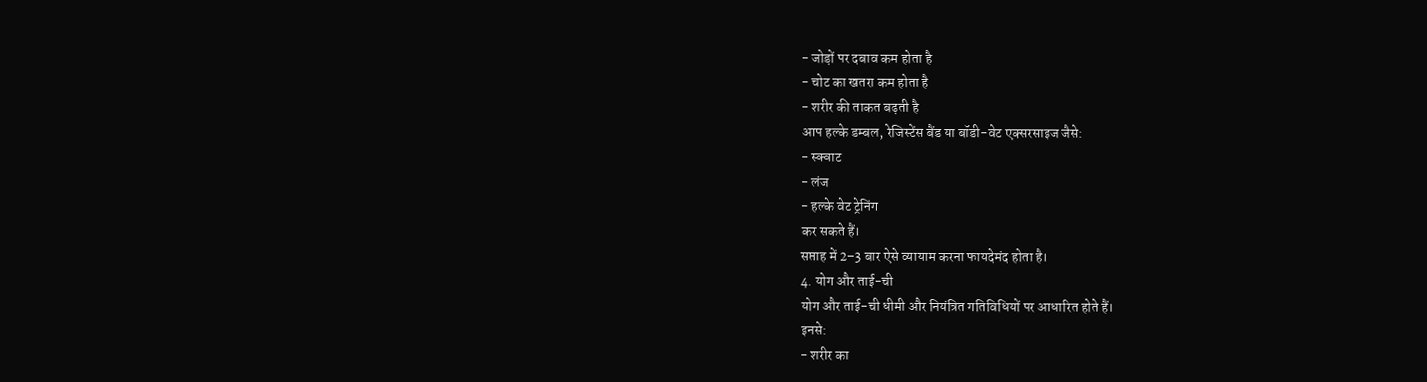- जोड़ों पर दबाव कम होता है
- चोट का खतरा कम होता है
- शरीर की ताकत बढ़ती है
आप हल्के डम्बल, रेजिस्टेंस बैंड या बॉडी-वेट एक्सरसाइज जैसे:
- स्क्वाट
- लंज
- हल्के वेट ट्रेनिंग
कर सकते हैं।
सप्ताह में 2–3 बार ऐसे व्यायाम करना फायदेमंद होता है।
4. योग और ताई-ची
योग और ताई-ची धीमी और नियंत्रित गतिविधियों पर आधारित होते हैं।
इनसे:
- शरीर का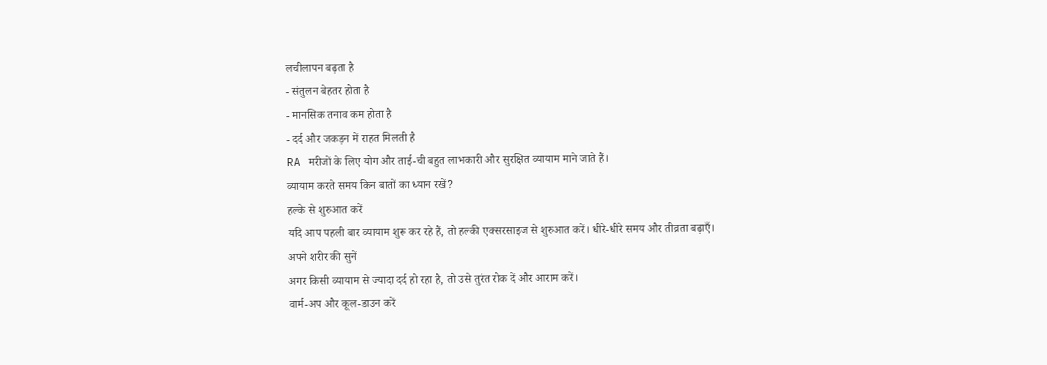लचीलापन बढ़ता है
- संतुलन बेहतर होता है
- मानसिक तनाव कम होता है
- दर्द और जकड़न में राहत मिलती है
RA मरीजों के लिए योग और ताई-ची बहुत लाभकारी और सुरक्षित व्यायाम माने जाते हैं।
व्यायाम करते समय किन बातों का ध्यान रखें?
हल्के से शुरुआत करें
यदि आप पहली बार व्यायाम शुरू कर रहे हैं, तो हल्की एक्सरसाइज से शुरुआत करें। धीरे-धीरे समय और तीव्रता बढ़ाएँ।
अपने शरीर की सुनें
अगर किसी व्यायाम से ज्यादा दर्द हो रहा है, तो उसे तुरंत रोक दें और आराम करें।
वार्म-अप और कूल-डाउन करें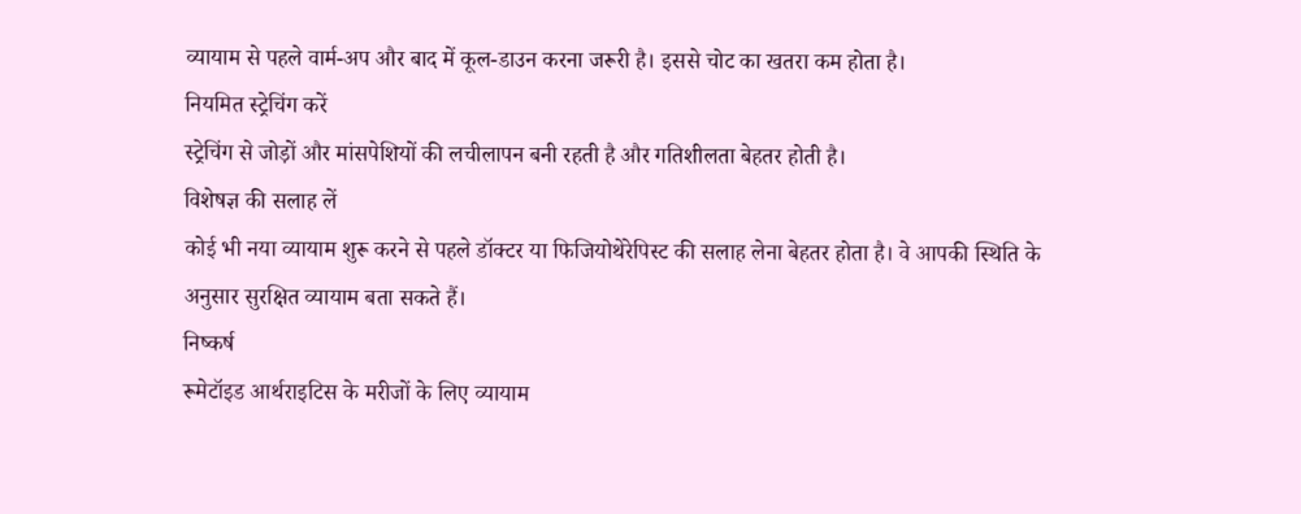व्यायाम से पहले वार्म-अप और बाद में कूल-डाउन करना जरूरी है। इससे चोट का खतरा कम होता है।
नियमित स्ट्रेचिंग करें
स्ट्रेचिंग से जोड़ों और मांसपेशियों की लचीलापन बनी रहती है और गतिशीलता बेहतर होती है।
विशेषज्ञ की सलाह लें
कोई भी नया व्यायाम शुरू करने से पहले डॉक्टर या फिजियोथेरेपिस्ट की सलाह लेना बेहतर होता है। वे आपकी स्थिति के अनुसार सुरक्षित व्यायाम बता सकते हैं।
निष्कर्ष
रूमेटॉइड आर्थराइटिस के मरीजों के लिए व्यायाम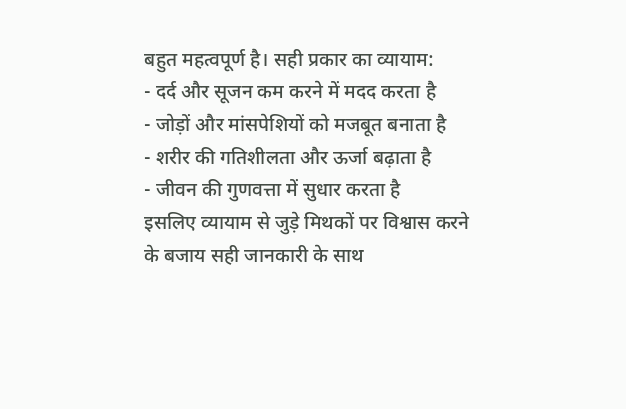बहुत महत्वपूर्ण है। सही प्रकार का व्यायाम:
- दर्द और सूजन कम करने में मदद करता है
- जोड़ों और मांसपेशियों को मजबूत बनाता है
- शरीर की गतिशीलता और ऊर्जा बढ़ाता है
- जीवन की गुणवत्ता में सुधार करता है
इसलिए व्यायाम से जुड़े मिथकों पर विश्वास करने के बजाय सही जानकारी के साथ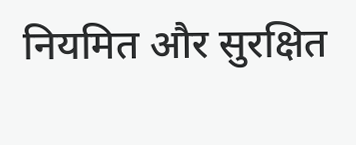नियमित और सुरक्षित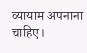व्यायाम अपनाना चाहिए।